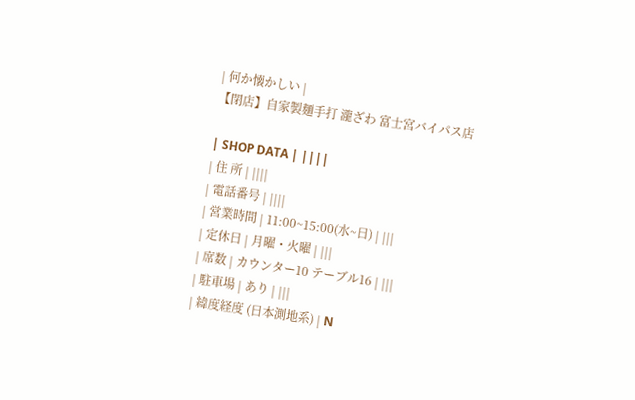| 何か懐かしい |
【閉店】自家製麺手打 瀧ざわ 富士宮バイパス店

| SHOP DATA | ||||
| 住 所 | ||||
| 電話番号 | ||||
| 営業時間 | 11:00~15:00(水~日) | |||
| 定休日 | 月曜・火曜 | |||
| 席数 | カウンター10 テーブル16 | |||
| 駐車場 | あり | |||
| 緯度経度 (日本測地系) | N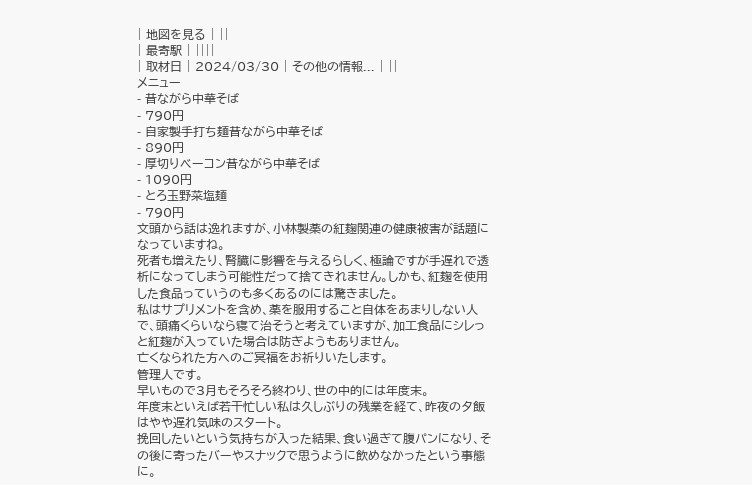| 地図を見る | ||
| 最寄駅 | ||||
| 取材日 | 2024/03/30 | その他の情報... | ||
メニュー
- 昔ながら中華そば
- 790円
- 自家製手打ち麺昔ながら中華そば
- 890円
- 厚切りベーコン昔ながら中華そば
- 1090円
- とろ玉野菜塩麺
- 790円
文頭から話は逸れますが、小林製薬の紅麹関連の健康被害が話題になっていますね。
死者も増えたり、腎臓に影響を与えるらしく、極論ですが手遅れで透析になってしまう可能性だって捨てきれません。しかも、紅麹を使用した食品っていうのも多くあるのには驚きました。
私はサプリメントを含め、薬を服用すること自体をあまりしない人で、頭痛くらいなら寝て治そうと考えていますが、加工食品にシレっと紅麹が入っていた場合は防ぎようもありません。
亡くなられた方へのご冥福をお祈りいたします。
管理人です。
早いもので3月もそろそろ終わり、世の中的には年度末。
年度末といえば若干忙しい私は久しぶりの残業を経て、昨夜の夕飯はやや遅れ気味のスタート。
挽回したいという気持ちが入った結果、食い過ぎて腹パンになり、その後に寄ったバーやスナックで思うように飲めなかったという事態に。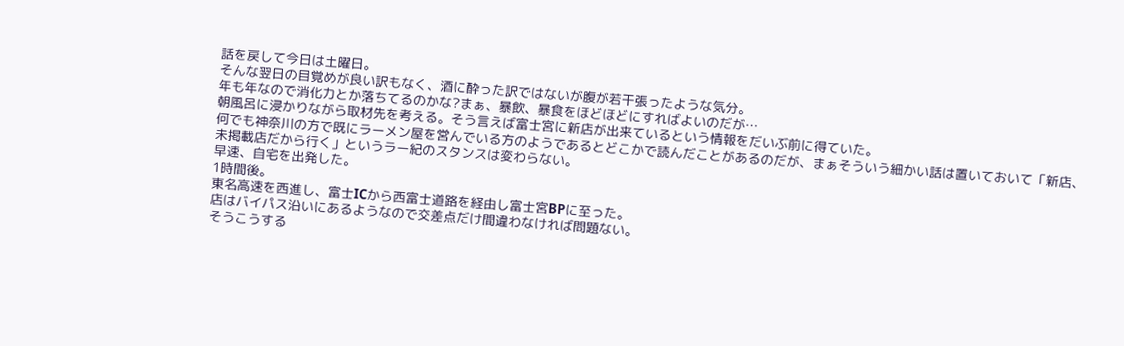話を戻して今日は土曜日。
そんな翌日の目覚めが良い訳もなく、酒に酔った訳ではないが腹が若干張ったような気分。
年も年なので消化力とか落ちてるのかな?まぁ、暴飲、暴食をほどほどにすればよいのだが…
朝風呂に浸かりながら取材先を考える。そう言えば富士宮に新店が出来ているという情報をだいぶ前に得ていた。
何でも神奈川の方で既にラーメン屋を営んでいる方のようであるとどこかで読んだことがあるのだが、まぁそういう細かい話は置いておいて「新店、未掲載店だから行く」というラー紀のスタンスは変わらない。
早速、自宅を出発した。
1時間後。
東名高速を西進し、富士ICから西富士道路を経由し富士宮BPに至った。
店はバイパス沿いにあるようなので交差点だけ間違わなければ問題ない。
そうこうする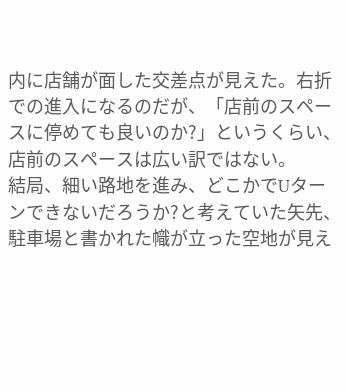内に店舗が面した交差点が見えた。右折での進入になるのだが、「店前のスペースに停めても良いのか?」というくらい、店前のスペースは広い訳ではない。
結局、細い路地を進み、どこかでUターンできないだろうか?と考えていた矢先、
駐車場と書かれた幟が立った空地が見え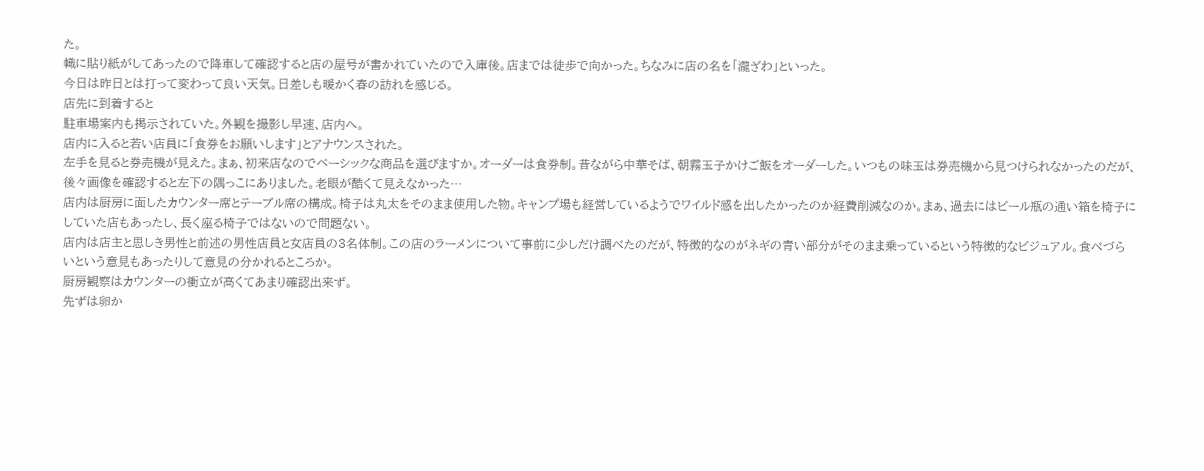た。
幟に貼り紙がしてあったので降車して確認すると店の屋号が書かれていたので入庫後。店までは徒歩で向かった。ちなみに店の名を「瀧ざわ」といった。
今日は昨日とは打って変わって良い天気。日差しも暖かく春の訪れを感じる。
店先に到着すると
駐車場案内も掲示されていた。外観を撮影し早速、店内へ。
店内に入ると若い店員に「食券をお願いします」とアナウンスされた。
左手を見ると券売機が見えた。まぁ、初来店なのでベーシックな商品を選びますか。オーダーは食券制。昔ながら中華そば、朝霧玉子かけご飯をオーダーした。いつもの味玉は券売機から見つけられなかったのだが、後々画像を確認すると左下の隅っこにありました。老眼が酷くて見えなかった…
店内は厨房に面したカウンター席とテーブル席の構成。椅子は丸太をそのまま使用した物。キャンプ場も経営しているようでワイルド感を出したかったのか経費削減なのか。まぁ、過去にはビール瓶の通い箱を椅子にしていた店もあったし、長く座る椅子ではないので問題ない。
店内は店主と思しき男性と前述の男性店員と女店員の3名体制。この店のラーメンについて事前に少しだけ調べたのだが、特徴的なのがネギの青い部分がそのまま乗っているという特徴的なビジュアル。食べづらいという意見もあったりして意見の分かれるところか。
厨房観察はカウンターの衝立が高くてあまり確認出来ず。
先ずは卵か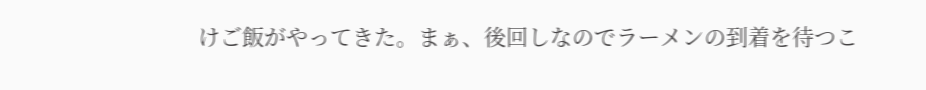けご飯がやってきた。まぁ、後回しなのでラーメンの到着を待つこ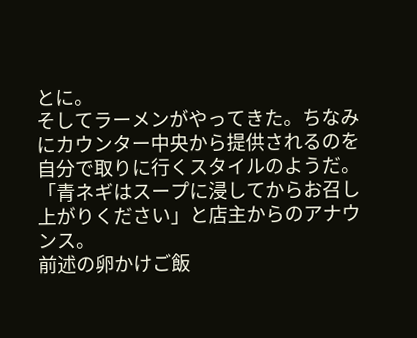とに。
そしてラーメンがやってきた。ちなみにカウンター中央から提供されるのを自分で取りに行くスタイルのようだ。
「青ネギはスープに浸してからお召し上がりください」と店主からのアナウンス。
前述の卵かけご飯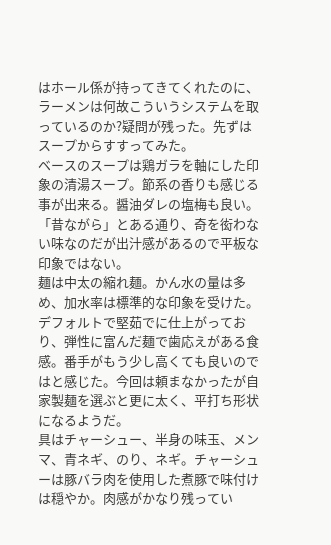はホール係が持ってきてくれたのに、ラーメンは何故こういうシステムを取っているのか?疑問が残った。先ずはスープからすすってみた。
ベースのスープは鶏ガラを軸にした印象の清湯スープ。節系の香りも感じる事が出来る。醤油ダレの塩梅も良い。「昔ながら」とある通り、奇を衒わない味なのだが出汁感があるので平板な印象ではない。
麺は中太の縮れ麺。かん水の量は多め、加水率は標準的な印象を受けた。デフォルトで堅茹でに仕上がっており、弾性に富んだ麺で歯応えがある食感。番手がもう少し高くても良いのではと感じた。今回は頼まなかったが自家製麺を選ぶと更に太く、平打ち形状になるようだ。
具はチャーシュー、半身の味玉、メンマ、青ネギ、のり、ネギ。チャーシューは豚バラ肉を使用した煮豚で味付けは穏やか。肉感がかなり残ってい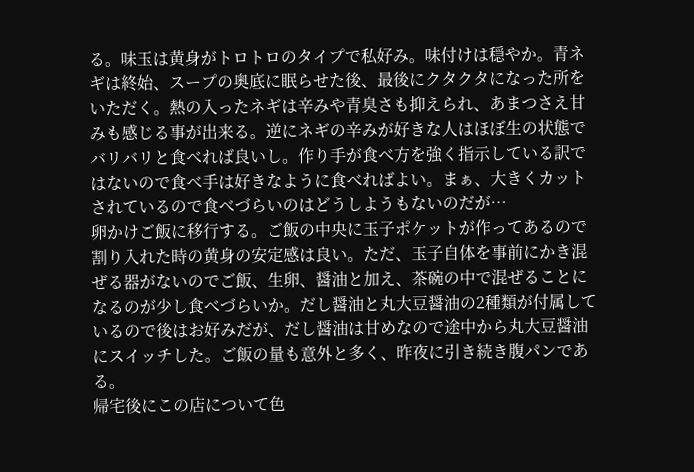る。味玉は黄身がトロトロのタイプで私好み。味付けは穏やか。青ネギは終始、スープの奥底に眠らせた後、最後にクタクタになった所をいただく。熱の入ったネギは辛みや青臭さも抑えられ、あまつさえ甘みも感じる事が出来る。逆にネギの辛みが好きな人はほぼ生の状態でバリバリと食べれば良いし。作り手が食べ方を強く指示している訳ではないので食べ手は好きなように食べればよい。まぁ、大きくカットされているので食べづらいのはどうしようもないのだが…
卵かけご飯に移行する。ご飯の中央に玉子ポケットが作ってあるので割り入れた時の黄身の安定感は良い。ただ、玉子自体を事前にかき混ぜる器がないのでご飯、生卵、醤油と加え、茶碗の中で混ぜることになるのが少し食べづらいか。だし醤油と丸大豆醤油の2種類が付属しているので後はお好みだが、だし醤油は甘めなので途中から丸大豆醤油にスイッチした。ご飯の量も意外と多く、昨夜に引き続き腹パンである。
帰宅後にこの店について色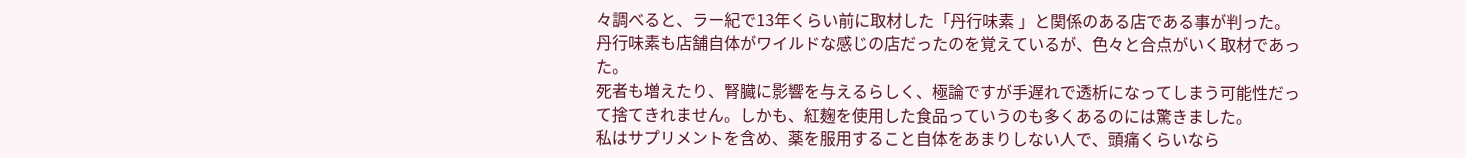々調べると、ラー紀で13年くらい前に取材した「丹行味素 」と関係のある店である事が判った。
丹行味素も店舗自体がワイルドな感じの店だったのを覚えているが、色々と合点がいく取材であった。
死者も増えたり、腎臓に影響を与えるらしく、極論ですが手遅れで透析になってしまう可能性だって捨てきれません。しかも、紅麹を使用した食品っていうのも多くあるのには驚きました。
私はサプリメントを含め、薬を服用すること自体をあまりしない人で、頭痛くらいなら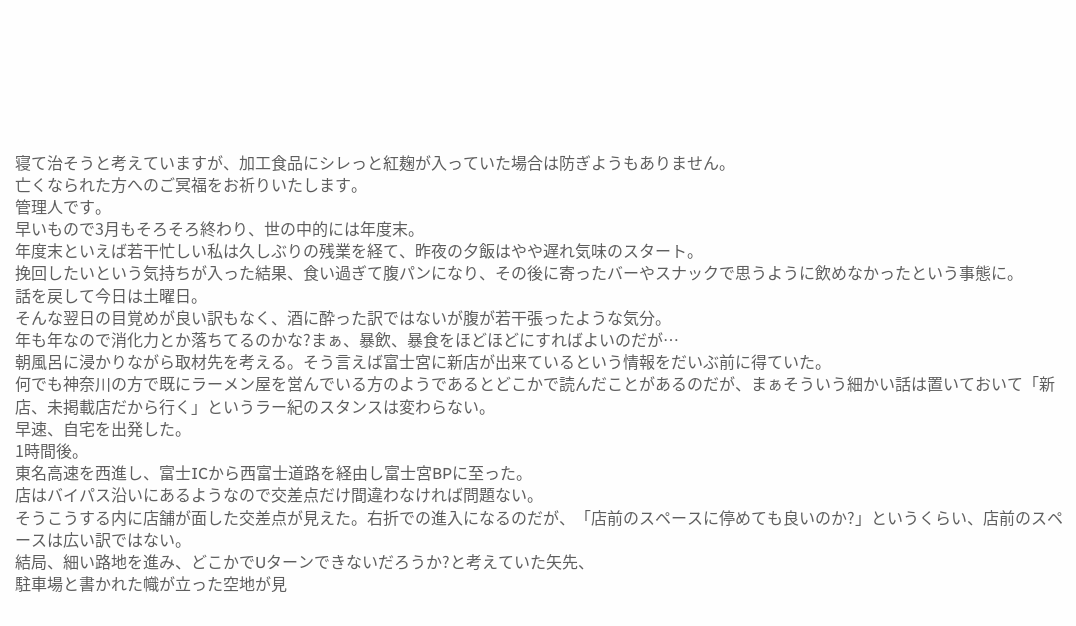寝て治そうと考えていますが、加工食品にシレっと紅麹が入っていた場合は防ぎようもありません。
亡くなられた方へのご冥福をお祈りいたします。
管理人です。
早いもので3月もそろそろ終わり、世の中的には年度末。
年度末といえば若干忙しい私は久しぶりの残業を経て、昨夜の夕飯はやや遅れ気味のスタート。
挽回したいという気持ちが入った結果、食い過ぎて腹パンになり、その後に寄ったバーやスナックで思うように飲めなかったという事態に。
話を戻して今日は土曜日。
そんな翌日の目覚めが良い訳もなく、酒に酔った訳ではないが腹が若干張ったような気分。
年も年なので消化力とか落ちてるのかな?まぁ、暴飲、暴食をほどほどにすればよいのだが…
朝風呂に浸かりながら取材先を考える。そう言えば富士宮に新店が出来ているという情報をだいぶ前に得ていた。
何でも神奈川の方で既にラーメン屋を営んでいる方のようであるとどこかで読んだことがあるのだが、まぁそういう細かい話は置いておいて「新店、未掲載店だから行く」というラー紀のスタンスは変わらない。
早速、自宅を出発した。
1時間後。
東名高速を西進し、富士ICから西富士道路を経由し富士宮BPに至った。
店はバイパス沿いにあるようなので交差点だけ間違わなければ問題ない。
そうこうする内に店舗が面した交差点が見えた。右折での進入になるのだが、「店前のスペースに停めても良いのか?」というくらい、店前のスペースは広い訳ではない。
結局、細い路地を進み、どこかでUターンできないだろうか?と考えていた矢先、
駐車場と書かれた幟が立った空地が見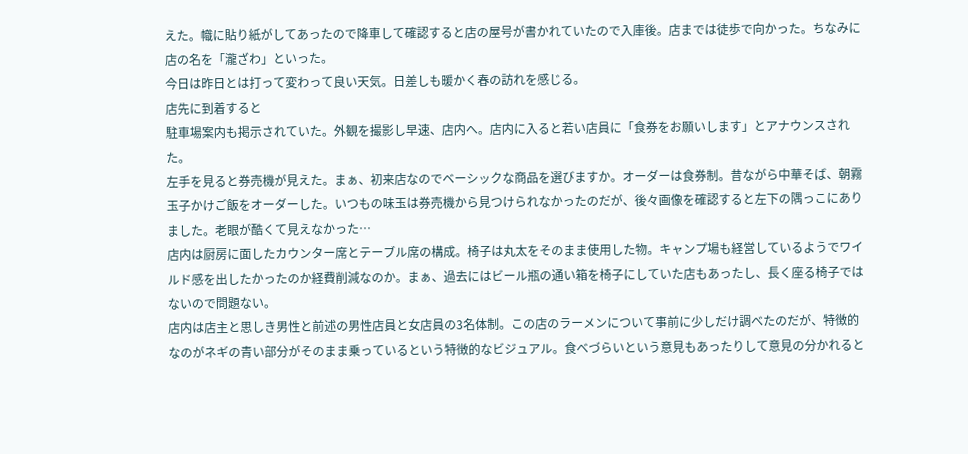えた。幟に貼り紙がしてあったので降車して確認すると店の屋号が書かれていたので入庫後。店までは徒歩で向かった。ちなみに店の名を「瀧ざわ」といった。
今日は昨日とは打って変わって良い天気。日差しも暖かく春の訪れを感じる。
店先に到着すると
駐車場案内も掲示されていた。外観を撮影し早速、店内へ。店内に入ると若い店員に「食券をお願いします」とアナウンスされた。
左手を見ると券売機が見えた。まぁ、初来店なのでベーシックな商品を選びますか。オーダーは食券制。昔ながら中華そば、朝霧玉子かけご飯をオーダーした。いつもの味玉は券売機から見つけられなかったのだが、後々画像を確認すると左下の隅っこにありました。老眼が酷くて見えなかった…
店内は厨房に面したカウンター席とテーブル席の構成。椅子は丸太をそのまま使用した物。キャンプ場も経営しているようでワイルド感を出したかったのか経費削減なのか。まぁ、過去にはビール瓶の通い箱を椅子にしていた店もあったし、長く座る椅子ではないので問題ない。
店内は店主と思しき男性と前述の男性店員と女店員の3名体制。この店のラーメンについて事前に少しだけ調べたのだが、特徴的なのがネギの青い部分がそのまま乗っているという特徴的なビジュアル。食べづらいという意見もあったりして意見の分かれると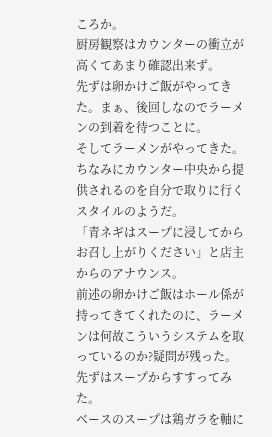ころか。
厨房観察はカウンターの衝立が高くてあまり確認出来ず。
先ずは卵かけご飯がやってきた。まぁ、後回しなのでラーメンの到着を待つことに。
そしてラーメンがやってきた。ちなみにカウンター中央から提供されるのを自分で取りに行くスタイルのようだ。
「青ネギはスープに浸してからお召し上がりください」と店主からのアナウンス。
前述の卵かけご飯はホール係が持ってきてくれたのに、ラーメンは何故こういうシステムを取っているのか?疑問が残った。先ずはスープからすすってみた。
ベースのスープは鶏ガラを軸に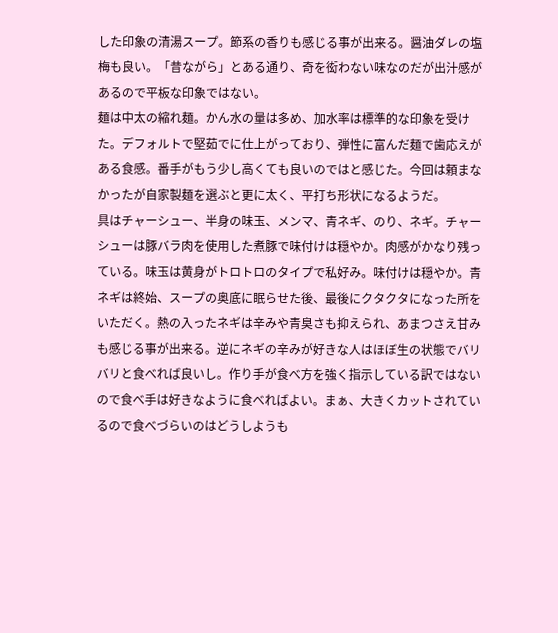した印象の清湯スープ。節系の香りも感じる事が出来る。醤油ダレの塩梅も良い。「昔ながら」とある通り、奇を衒わない味なのだが出汁感があるので平板な印象ではない。
麺は中太の縮れ麺。かん水の量は多め、加水率は標準的な印象を受けた。デフォルトで堅茹でに仕上がっており、弾性に富んだ麺で歯応えがある食感。番手がもう少し高くても良いのではと感じた。今回は頼まなかったが自家製麺を選ぶと更に太く、平打ち形状になるようだ。
具はチャーシュー、半身の味玉、メンマ、青ネギ、のり、ネギ。チャーシューは豚バラ肉を使用した煮豚で味付けは穏やか。肉感がかなり残っている。味玉は黄身がトロトロのタイプで私好み。味付けは穏やか。青ネギは終始、スープの奥底に眠らせた後、最後にクタクタになった所をいただく。熱の入ったネギは辛みや青臭さも抑えられ、あまつさえ甘みも感じる事が出来る。逆にネギの辛みが好きな人はほぼ生の状態でバリバリと食べれば良いし。作り手が食べ方を強く指示している訳ではないので食べ手は好きなように食べればよい。まぁ、大きくカットされているので食べづらいのはどうしようも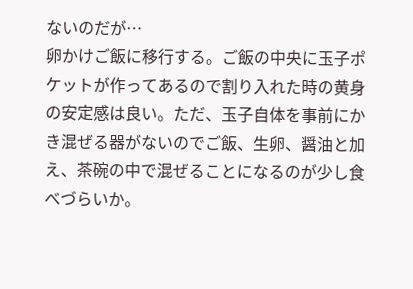ないのだが…
卵かけご飯に移行する。ご飯の中央に玉子ポケットが作ってあるので割り入れた時の黄身の安定感は良い。ただ、玉子自体を事前にかき混ぜる器がないのでご飯、生卵、醤油と加え、茶碗の中で混ぜることになるのが少し食べづらいか。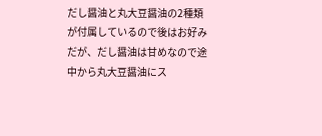だし醤油と丸大豆醤油の2種類が付属しているので後はお好みだが、だし醤油は甘めなので途中から丸大豆醤油にス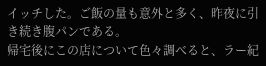イッチした。ご飯の量も意外と多く、昨夜に引き続き腹パンである。
帰宅後にこの店について色々調べると、ラー紀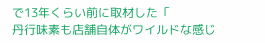で13年くらい前に取材した「
丹行味素も店舗自体がワイルドな感じ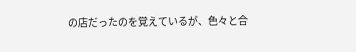の店だったのを覚えているが、色々と合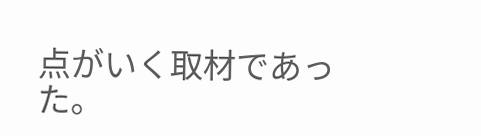点がいく取材であった。